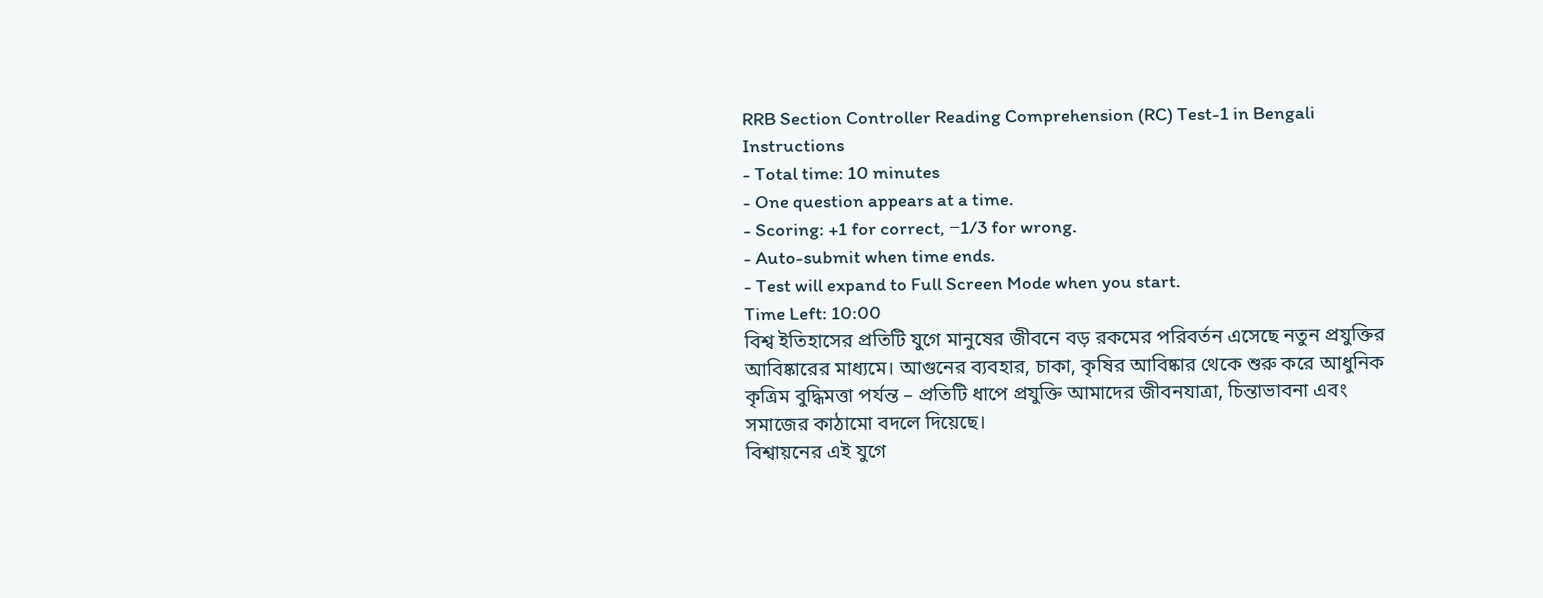RRB Section Controller Reading Comprehension (RC) Test-1 in Bengali
Instructions
- Total time: 10 minutes
- One question appears at a time.
- Scoring: +1 for correct, −1/3 for wrong.
- Auto-submit when time ends.
- Test will expand to Full Screen Mode when you start.
Time Left: 10:00
বিশ্ব ইতিহাসের প্রতিটি যুগে মানুষের জীবনে বড় রকমের পরিবর্তন এসেছে নতুন প্রযুক্তির আবিষ্কারের মাধ্যমে। আগুনের ব্যবহার, চাকা, কৃষির আবিষ্কার থেকে শুরু করে আধুনিক কৃত্রিম বুদ্ধিমত্তা পর্যন্ত – প্রতিটি ধাপে প্রযুক্তি আমাদের জীবনযাত্রা, চিন্তাভাবনা এবং সমাজের কাঠামো বদলে দিয়েছে।
বিশ্বায়নের এই যুগে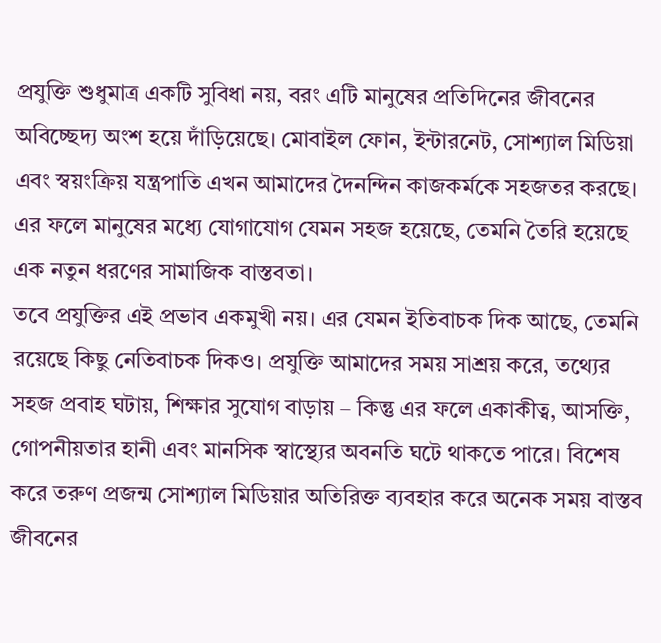প্রযুক্তি শুধুমাত্র একটি সুবিধা নয়, বরং এটি মানুষের প্রতিদিনের জীবনের অবিচ্ছেদ্য অংশ হয়ে দাঁড়িয়েছে। মোবাইল ফোন, ইন্টারনেট, সোশ্যাল মিডিয়া এবং স্বয়ংক্রিয় যন্ত্রপাতি এখন আমাদের দৈনন্দিন কাজকর্মকে সহজতর করছে। এর ফলে মানুষের মধ্যে যোগাযোগ যেমন সহজ হয়েছে, তেমনি তৈরি হয়েছে এক নতুন ধরণের সামাজিক বাস্তবতা।
তবে প্রযুক্তির এই প্রভাব একমুখী নয়। এর যেমন ইতিবাচক দিক আছে, তেমনি রয়েছে কিছু নেতিবাচক দিকও। প্রযুক্তি আমাদের সময় সাশ্রয় করে, তথ্যের সহজ প্রবাহ ঘটায়, শিক্ষার সুযোগ বাড়ায় – কিন্তু এর ফলে একাকীত্ব, আসক্তি, গোপনীয়তার হানী এবং মানসিক স্বাস্থ্যের অবনতি ঘটে থাকতে পারে। বিশেষ করে তরুণ প্রজন্ম সোশ্যাল মিডিয়ার অতিরিক্ত ব্যবহার করে অনেক সময় বাস্তব জীবনের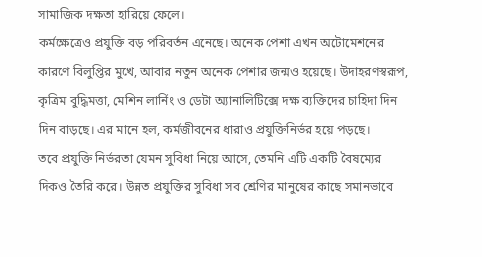সামাজিক দক্ষতা হারিয়ে ফেলে।
কর্মক্ষেত্রেও প্রযুক্তি বড় পরিবর্তন এনেছে। অনেক পেশা এখন অটোমেশনের কারণে বিলুপ্তির মুখে, আবার নতুন অনেক পেশার জন্মও হয়েছে। উদাহরণস্বরূপ, কৃত্রিম বুদ্ধিমত্তা, মেশিন লার্নিং ও ডেটা অ্যানালিটিক্সে দক্ষ ব্যক্তিদের চাহিদা দিন দিন বাড়ছে। এর মানে হল, কর্মজীবনের ধারাও প্রযুক্তিনির্ভর হয়ে পড়ছে।
তবে প্রযুক্তি নির্ভরতা যেমন সুবিধা নিয়ে আসে, তেমনি এটি একটি বৈষম্যের দিকও তৈরি করে। উন্নত প্রযুক্তির সুবিধা সব শ্রেণির মানুষের কাছে সমানভাবে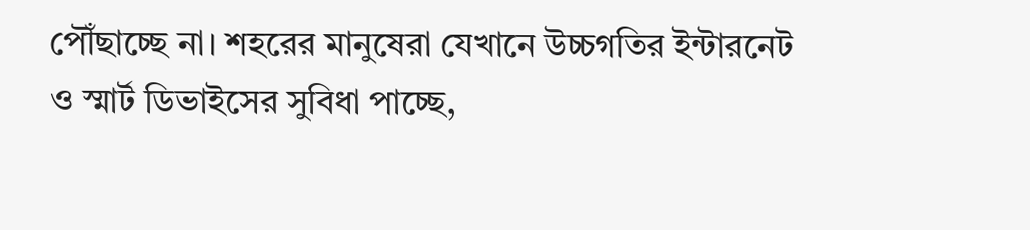পৌঁছাচ্ছে না। শহরের মানুষেরা যেখানে উচ্চগতির ইন্টারনেট ও স্মার্ট ডিভাইসের সুবিধা পাচ্ছে,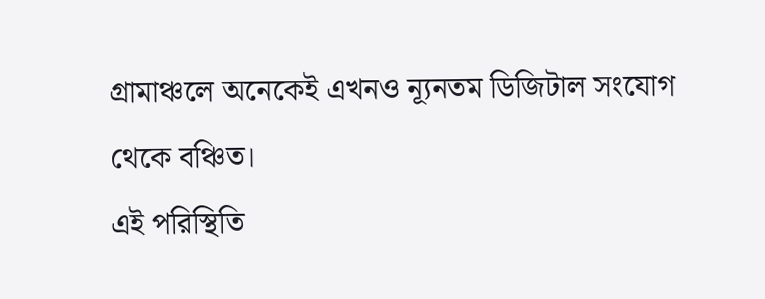গ্রামাঞ্চলে অনেকেই এখনও ন্যূনতম ডিজিটাল সংযোগ থেকে বঞ্চিত।
এই পরিস্থিতি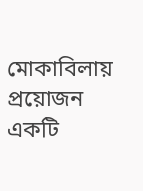মোকাবিলায় প্রয়োজন একটি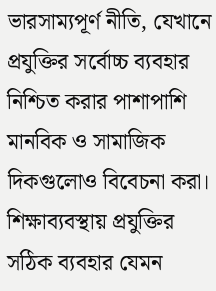ভারসাম্যপূর্ণ নীতি, যেখানে প্রযুক্তির সর্বোচ্চ ব্যবহার নিশ্চিত করার পাশাপাশি মানবিক ও সামাজিক দিকগুলোও বিবেচনা করা। শিক্ষাব্যবস্থায় প্রযুক্তির সঠিক ব্যবহার যেমন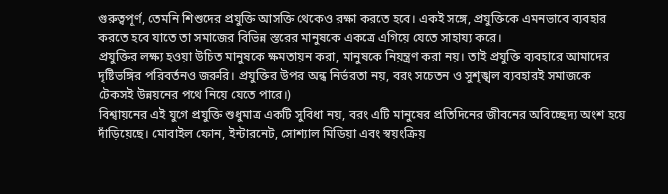গুরুত্বপূর্ণ, তেমনি শিশুদের প্রযুক্তি আসক্তি থেকেও রক্ষা করতে হবে। একই সঙ্গে, প্রযুক্তিকে এমনভাবে ব্যবহার করতে হবে যাতে তা সমাজের বিভিন্ন স্তরের মানুষকে একত্রে এগিয়ে যেতে সাহায্য করে।
প্রযুক্তির লক্ষ্য হওয়া উচিত মানুষকে ক্ষমতায়ন করা, মানুষকে নিয়ন্ত্রণ করা নয়। তাই প্রযুক্তি ব্যবহারে আমাদের দৃষ্টিভঙ্গির পরিবর্তনও জরুরি। প্রযুক্তির উপর অন্ধ নির্ভরতা নয়, বরং সচেতন ও সুশৃঙ্খল ব্যবহারই সমাজকে টেকসই উন্নয়নের পথে নিয়ে যেতে পারে।)
বিশ্বায়নের এই যুগে প্রযুক্তি শুধুমাত্র একটি সুবিধা নয়, বরং এটি মানুষের প্রতিদিনের জীবনের অবিচ্ছেদ্য অংশ হয়ে দাঁড়িয়েছে। মোবাইল ফোন, ইন্টারনেট, সোশ্যাল মিডিয়া এবং স্বয়ংক্রিয়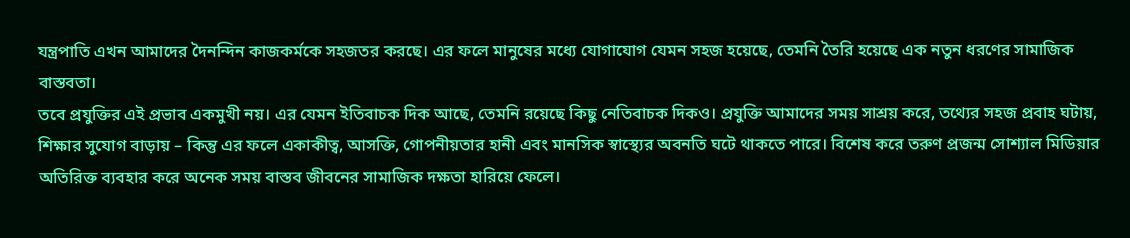যন্ত্রপাতি এখন আমাদের দৈনন্দিন কাজকর্মকে সহজতর করছে। এর ফলে মানুষের মধ্যে যোগাযোগ যেমন সহজ হয়েছে, তেমনি তৈরি হয়েছে এক নতুন ধরণের সামাজিক বাস্তবতা।
তবে প্রযুক্তির এই প্রভাব একমুখী নয়। এর যেমন ইতিবাচক দিক আছে, তেমনি রয়েছে কিছু নেতিবাচক দিকও। প্রযুক্তি আমাদের সময় সাশ্রয় করে, তথ্যের সহজ প্রবাহ ঘটায়, শিক্ষার সুযোগ বাড়ায় – কিন্তু এর ফলে একাকীত্ব, আসক্তি, গোপনীয়তার হানী এবং মানসিক স্বাস্থ্যের অবনতি ঘটে থাকতে পারে। বিশেষ করে তরুণ প্রজন্ম সোশ্যাল মিডিয়ার অতিরিক্ত ব্যবহার করে অনেক সময় বাস্তব জীবনের সামাজিক দক্ষতা হারিয়ে ফেলে।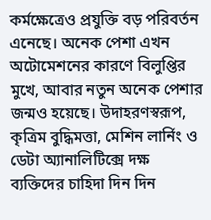কর্মক্ষেত্রেও প্রযুক্তি বড় পরিবর্তন এনেছে। অনেক পেশা এখন অটোমেশনের কারণে বিলুপ্তির মুখে, আবার নতুন অনেক পেশার জন্মও হয়েছে। উদাহরণস্বরূপ, কৃত্রিম বুদ্ধিমত্তা, মেশিন লার্নিং ও ডেটা অ্যানালিটিক্সে দক্ষ ব্যক্তিদের চাহিদা দিন দিন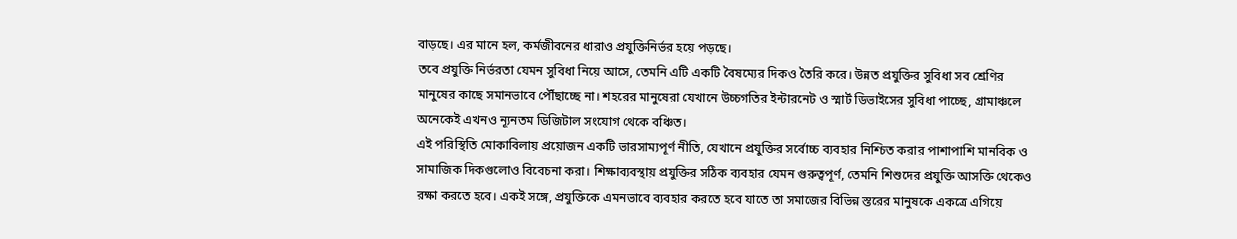বাড়ছে। এর মানে হল, কর্মজীবনের ধারাও প্রযুক্তিনির্ভর হয়ে পড়ছে।
তবে প্রযুক্তি নির্ভরতা যেমন সুবিধা নিয়ে আসে, তেমনি এটি একটি বৈষম্যের দিকও তৈরি করে। উন্নত প্রযুক্তির সুবিধা সব শ্রেণির মানুষের কাছে সমানভাবে পৌঁছাচ্ছে না। শহরের মানুষেরা যেখানে উচ্চগতির ইন্টারনেট ও স্মার্ট ডিভাইসের সুবিধা পাচ্ছে, গ্রামাঞ্চলে অনেকেই এখনও ন্যূনতম ডিজিটাল সংযোগ থেকে বঞ্চিত।
এই পরিস্থিতি মোকাবিলায় প্রয়োজন একটি ভারসাম্যপূর্ণ নীতি, যেখানে প্রযুক্তির সর্বোচ্চ ব্যবহার নিশ্চিত করার পাশাপাশি মানবিক ও সামাজিক দিকগুলোও বিবেচনা করা। শিক্ষাব্যবস্থায় প্রযুক্তির সঠিক ব্যবহার যেমন গুরুত্বপূর্ণ, তেমনি শিশুদের প্রযুক্তি আসক্তি থেকেও রক্ষা করতে হবে। একই সঙ্গে, প্রযুক্তিকে এমনভাবে ব্যবহার করতে হবে যাতে তা সমাজের বিভিন্ন স্তরের মানুষকে একত্রে এগিয়ে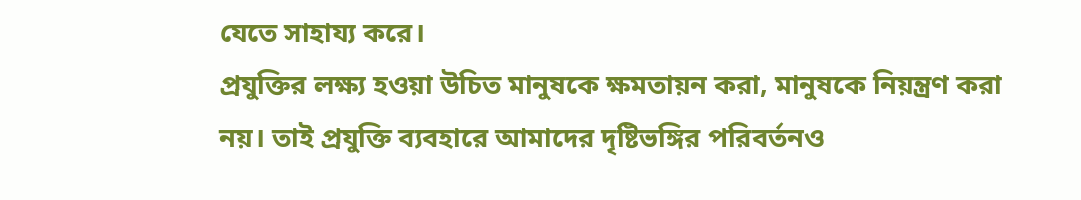যেতে সাহায্য করে।
প্রযুক্তির লক্ষ্য হওয়া উচিত মানুষকে ক্ষমতায়ন করা, মানুষকে নিয়ন্ত্রণ করা নয়। তাই প্রযুক্তি ব্যবহারে আমাদের দৃষ্টিভঙ্গির পরিবর্তনও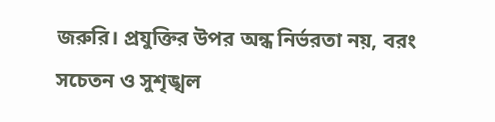জরুরি। প্রযুক্তির উপর অন্ধ নির্ভরতা নয়, বরং সচেতন ও সুশৃঙ্খল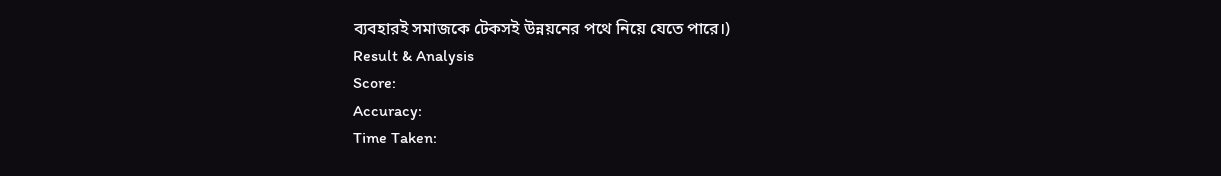ব্যবহারই সমাজকে টেকসই উন্নয়নের পথে নিয়ে যেতে পারে।)
Result & Analysis
Score:
Accuracy:
Time Taken: